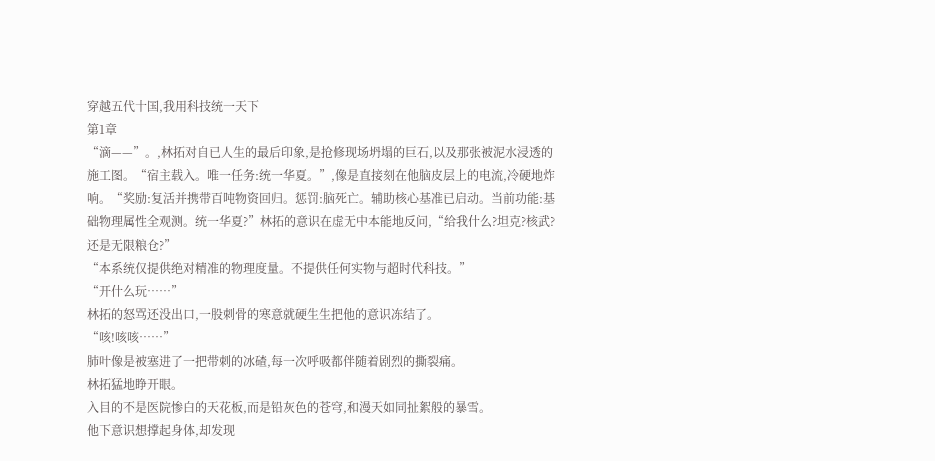穿越五代十国,我用科技统一天下
第1章
“滴——”。,林拓对自已人生的最后印象,是抢修现场坍塌的巨石,以及那张被泥水浸透的施工图。“宿主载入。唯一任务:统一华夏。”,像是直接刻在他脑皮层上的电流,冷硬地炸响。“奖励:复活并携带百吨物资回归。惩罚:脑死亡。辅助核心基准已启动。当前功能:基础物理属性全观测。统一华夏?”林拓的意识在虚无中本能地反问,“给我什么?坦克?核武?还是无限粮仓?”
“本系统仅提供绝对精准的物理度量。不提供任何实物与超时代科技。”
“开什么玩……”
林拓的怒骂还没出口,一股刺骨的寒意就硬生生把他的意识冻结了。
“咳!咳咳……”
肺叶像是被塞进了一把带刺的冰碴,每一次呼吸都伴随着剧烈的撕裂痛。
林拓猛地睁开眼。
入目的不是医院惨白的天花板,而是铅灰色的苍穹,和漫天如同扯絮般的暴雪。
他下意识想撑起身体,却发现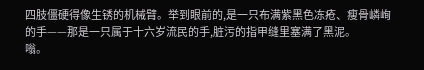四肢僵硬得像生锈的机械臂。举到眼前的,是一只布满紫黑色冻疮、瘦骨嶙峋的手——那是一只属于十六岁流民的手,脏污的指甲缝里塞满了黑泥。
嗡。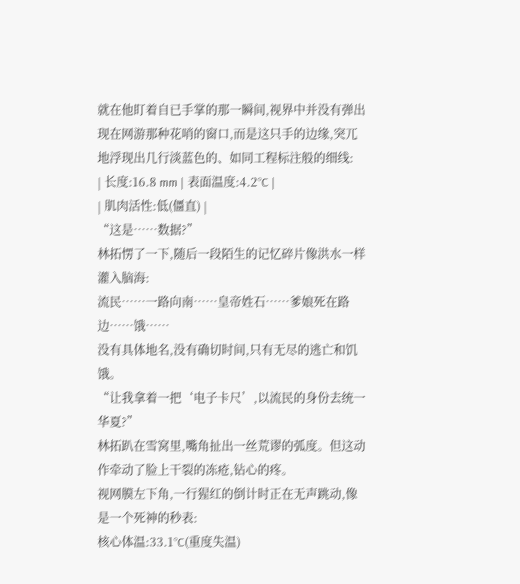就在他盯着自已手掌的那一瞬间,视界中并没有弹出现在网游那种花哨的窗口,而是这只手的边缘,突兀地浮现出几行淡蓝色的、如同工程标注般的细线:
| 长度:16.8 mm | 表面温度:4.2°C |
| 肌肉活性:低(僵直) |
“这是……数据?”
林拓愣了一下,随后一段陌生的记忆碎片像洪水一样灌入脑海:
流民……一路向南……皇帝姓石……爹娘死在路边……饿……
没有具体地名,没有确切时间,只有无尽的逃亡和饥饿。
“让我拿着一把‘电子卡尺’,以流民的身份去统一华夏?”
林拓趴在雪窝里,嘴角扯出一丝荒谬的弧度。但这动作牵动了脸上干裂的冻疮,钻心的疼。
视网膜左下角,一行猩红的倒计时正在无声跳动,像是一个死神的秒表:
核心体温:33.1°C(重度失温)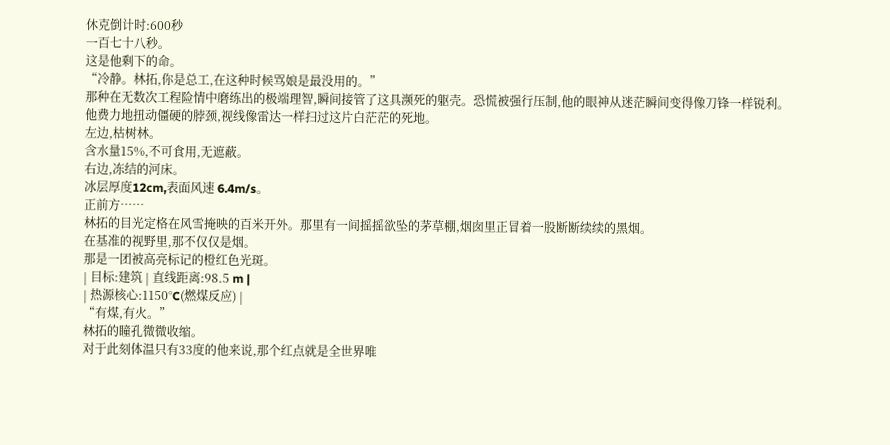休克倒计时:600秒
一百七十八秒。
这是他剩下的命。
“冷静。林拓,你是总工,在这种时候骂娘是最没用的。”
那种在无数次工程险情中磨练出的极端理智,瞬间接管了这具濒死的躯壳。恐慌被强行压制,他的眼神从迷茫瞬间变得像刀锋一样锐利。
他费力地扭动僵硬的脖颈,视线像雷达一样扫过这片白茫茫的死地。
左边,枯树林。
含水量15%,不可食用,无遮蔽。
右边,冻结的河床。
冰层厚度12cm,表面风速 6.4m/s。
正前方……
林拓的目光定格在风雪掩映的百米开外。那里有一间摇摇欲坠的茅草棚,烟囱里正冒着一股断断续续的黑烟。
在基准的视野里,那不仅仅是烟。
那是一团被高亮标记的橙红色光斑。
| 目标:建筑 | 直线距离:98.5 m |
| 热源核心:1150°C(燃煤反应) |
“有煤,有火。”
林拓的瞳孔微微收缩。
对于此刻体温只有33度的他来说,那个红点就是全世界唯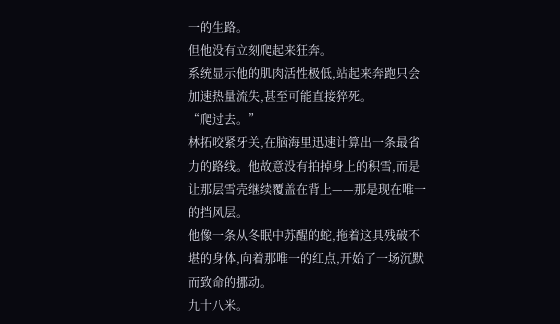一的生路。
但他没有立刻爬起来狂奔。
系统显示他的肌肉活性极低,站起来奔跑只会加速热量流失,甚至可能直接猝死。
“爬过去。”
林拓咬紧牙关,在脑海里迅速计算出一条最省力的路线。他故意没有拍掉身上的积雪,而是让那层雪壳继续覆盖在背上——那是现在唯一的挡风层。
他像一条从冬眠中苏醒的蛇,拖着这具残破不堪的身体,向着那唯一的红点,开始了一场沉默而致命的挪动。
九十八米。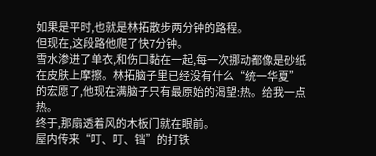如果是平时,也就是林拓散步两分钟的路程。
但现在,这段路他爬了快7分钟。
雪水渗进了单衣,和伤口黏在一起,每一次挪动都像是砂纸在皮肤上摩擦。林拓脑子里已经没有什么“统一华夏”的宏愿了,他现在满脑子只有最原始的渴望:热。给我一点热。
终于,那扇透着风的木板门就在眼前。
屋内传来“叮、叮、铛”的打铁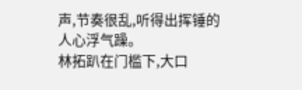声,节奏很乱,听得出挥锤的人心浮气躁。
林拓趴在门槛下,大口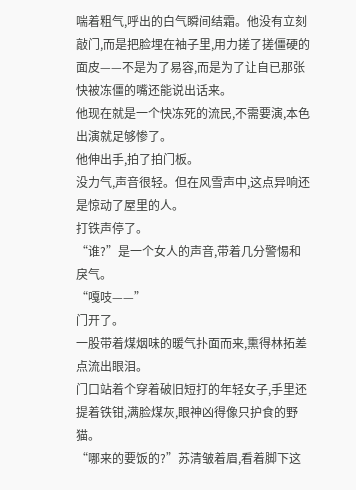喘着粗气,呼出的白气瞬间结霜。他没有立刻敲门,而是把脸埋在袖子里,用力搓了搓僵硬的面皮——不是为了易容,而是为了让自已那张快被冻僵的嘴还能说出话来。
他现在就是一个快冻死的流民,不需要演,本色出演就足够惨了。
他伸出手,拍了拍门板。
没力气,声音很轻。但在风雪声中,这点异响还是惊动了屋里的人。
打铁声停了。
“谁?”是一个女人的声音,带着几分警惕和戾气。
“嘎吱——”
门开了。
一股带着煤烟味的暖气扑面而来,熏得林拓差点流出眼泪。
门口站着个穿着破旧短打的年轻女子,手里还提着铁钳,满脸煤灰,眼神凶得像只护食的野猫。
“哪来的要饭的?”苏清皱着眉,看着脚下这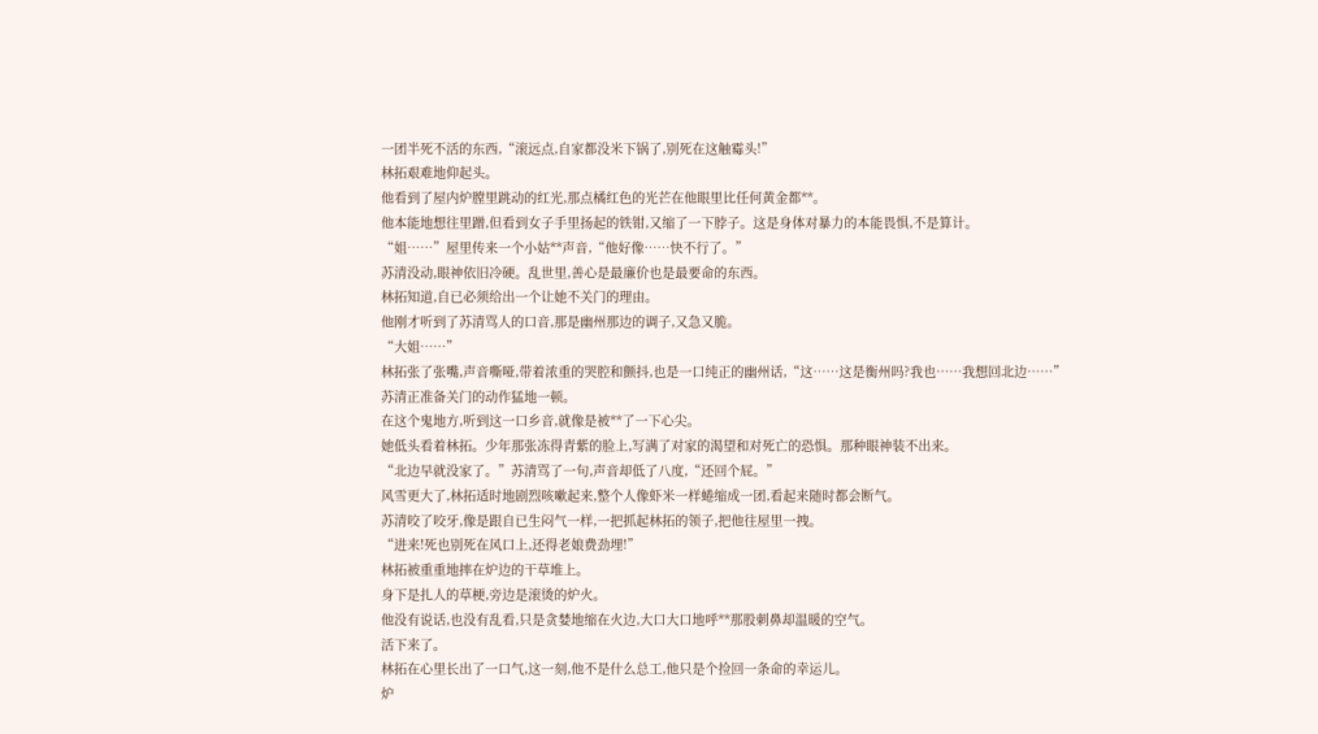一团半死不活的东西,“滚远点,自家都没米下锅了,别死在这触霉头!”
林拓艰难地仰起头。
他看到了屋内炉膛里跳动的红光,那点橘红色的光芒在他眼里比任何黄金都**。
他本能地想往里蹭,但看到女子手里扬起的铁钳,又缩了一下脖子。这是身体对暴力的本能畏惧,不是算计。
“姐……”屋里传来一个小姑**声音,“他好像……快不行了。”
苏清没动,眼神依旧冷硬。乱世里,善心是最廉价也是最要命的东西。
林拓知道,自已必须给出一个让她不关门的理由。
他刚才听到了苏清骂人的口音,那是幽州那边的调子,又急又脆。
“大姐……”
林拓张了张嘴,声音嘶哑,带着浓重的哭腔和颤抖,也是一口纯正的幽州话,“这……这是衡州吗?我也……我想回北边……”
苏清正准备关门的动作猛地一顿。
在这个鬼地方,听到这一口乡音,就像是被**了一下心尖。
她低头看着林拓。少年那张冻得青紫的脸上,写满了对家的渴望和对死亡的恐惧。那种眼神装不出来。
“北边早就没家了。”苏清骂了一句,声音却低了八度,“还回个屁。”
风雪更大了,林拓适时地剧烈咳嗽起来,整个人像虾米一样蜷缩成一团,看起来随时都会断气。
苏清咬了咬牙,像是跟自已生闷气一样,一把抓起林拓的领子,把他往屋里一拽。
“进来!死也别死在风口上,还得老娘费劲埋!”
林拓被重重地摔在炉边的干草堆上。
身下是扎人的草梗,旁边是滚烫的炉火。
他没有说话,也没有乱看,只是贪婪地缩在火边,大口大口地呼**那股刺鼻却温暖的空气。
活下来了。
林拓在心里长出了一口气,这一刻,他不是什么总工,他只是个捡回一条命的幸运儿。
炉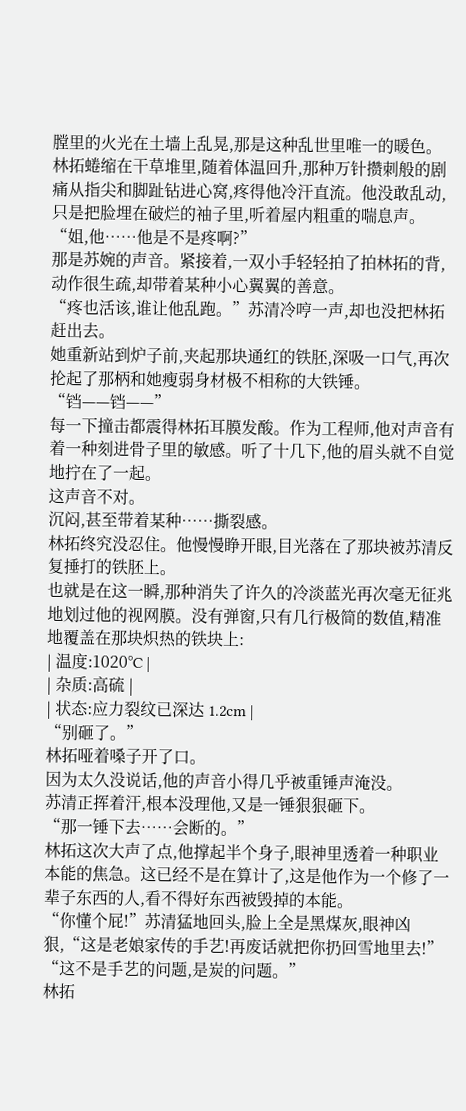膛里的火光在土墙上乱晃,那是这种乱世里唯一的暖色。
林拓蜷缩在干草堆里,随着体温回升,那种万针攒刺般的剧痛从指尖和脚趾钻进心窝,疼得他冷汗直流。他没敢乱动,只是把脸埋在破烂的袖子里,听着屋内粗重的喘息声。
“姐,他……他是不是疼啊?”
那是苏婉的声音。紧接着,一双小手轻轻拍了拍林拓的背,动作很生疏,却带着某种小心翼翼的善意。
“疼也活该,谁让他乱跑。”苏清冷哼一声,却也没把林拓赶出去。
她重新站到炉子前,夹起那块通红的铁胚,深吸一口气,再次抡起了那柄和她瘦弱身材极不相称的大铁锤。
“铛——铛——”
每一下撞击都震得林拓耳膜发酸。作为工程师,他对声音有着一种刻进骨子里的敏感。听了十几下,他的眉头就不自觉地拧在了一起。
这声音不对。
沉闷,甚至带着某种……撕裂感。
林拓终究没忍住。他慢慢睁开眼,目光落在了那块被苏清反复捶打的铁胚上。
也就是在这一瞬,那种消失了许久的冷淡蓝光再次毫无征兆地划过他的视网膜。没有弹窗,只有几行极简的数值,精准地覆盖在那块炽热的铁块上:
| 温度:1020°C |
| 杂质:高硫 |
| 状态:应力裂纹已深达 1.2cm |
“别砸了。”
林拓哑着嗓子开了口。
因为太久没说话,他的声音小得几乎被重锤声淹没。
苏清正挥着汗,根本没理他,又是一锤狠狠砸下。
“那一锤下去……会断的。”
林拓这次大声了点,他撑起半个身子,眼神里透着一种职业本能的焦急。这已经不是在算计了,这是他作为一个修了一辈子东西的人,看不得好东西被毁掉的本能。
“你懂个屁!”苏清猛地回头,脸上全是黑煤灰,眼神凶狠,“这是老娘家传的手艺!再废话就把你扔回雪地里去!”
“这不是手艺的问题,是炭的问题。”
林拓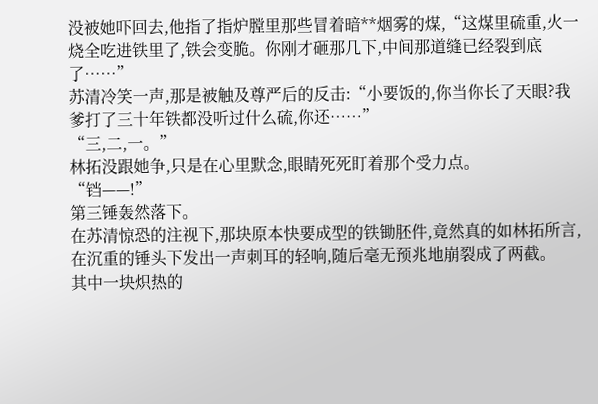没被她吓回去,他指了指炉膛里那些冒着暗**烟雾的煤,“这煤里硫重,火一烧全吃进铁里了,铁会变脆。你刚才砸那几下,中间那道缝已经裂到底了……”
苏清冷笑一声,那是被触及尊严后的反击:“小要饭的,你当你长了天眼?我爹打了三十年铁都没听过什么硫,你还……”
“三,二,一。”
林拓没跟她争,只是在心里默念,眼睛死死盯着那个受力点。
“铛——!”
第三锤轰然落下。
在苏清惊恐的注视下,那块原本快要成型的铁锄胚件,竟然真的如林拓所言,在沉重的锤头下发出一声刺耳的轻响,随后毫无预兆地崩裂成了两截。
其中一块炽热的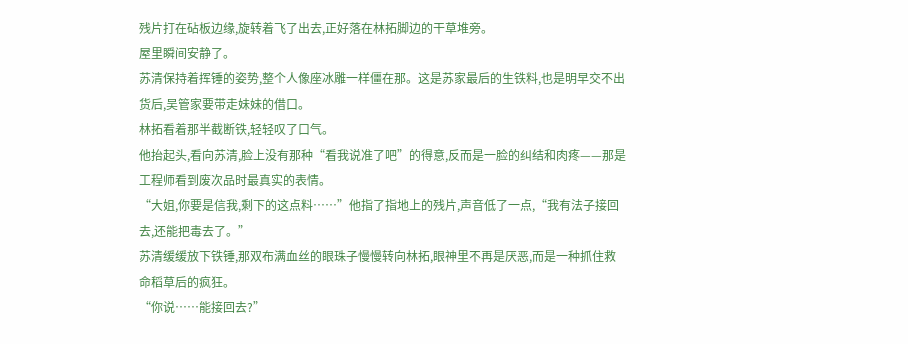残片打在砧板边缘,旋转着飞了出去,正好落在林拓脚边的干草堆旁。
屋里瞬间安静了。
苏清保持着挥锤的姿势,整个人像座冰雕一样僵在那。这是苏家最后的生铁料,也是明早交不出货后,吴管家要带走妹妹的借口。
林拓看着那半截断铁,轻轻叹了口气。
他抬起头,看向苏清,脸上没有那种“看我说准了吧”的得意,反而是一脸的纠结和肉疼——那是工程师看到废次品时最真实的表情。
“大姐,你要是信我,剩下的这点料……”他指了指地上的残片,声音低了一点,“我有法子接回去,还能把毒去了。”
苏清缓缓放下铁锤,那双布满血丝的眼珠子慢慢转向林拓,眼神里不再是厌恶,而是一种抓住救命稻草后的疯狂。
“你说……能接回去?”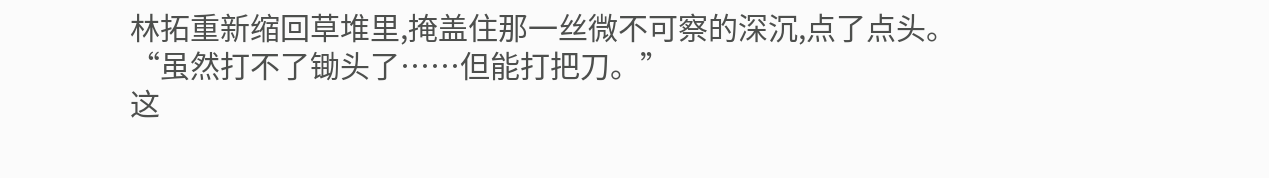林拓重新缩回草堆里,掩盖住那一丝微不可察的深沉,点了点头。
“虽然打不了锄头了……但能打把刀。”
这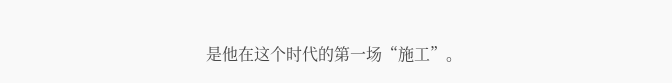是他在这个时代的第一场“施工”。